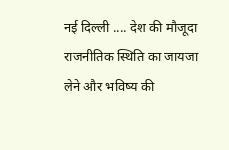नई दिल्ली .... देश की मौजूदा राजनीतिक स्थिति का जायजा लेने और भविष्य की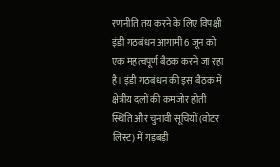रणनीति तय करने के लिए विपक्षी इंडी गठबंधन आगामी 6 जून को एक महत्वपूर्ण बैठक करने जा रहा है। इंडी गठबंधन की इस बैठक में क्षेत्रीय दलों की कमजोर होती स्थिति और चुनावी सूचियों (वोटर लिस्ट) में गड़बड़ी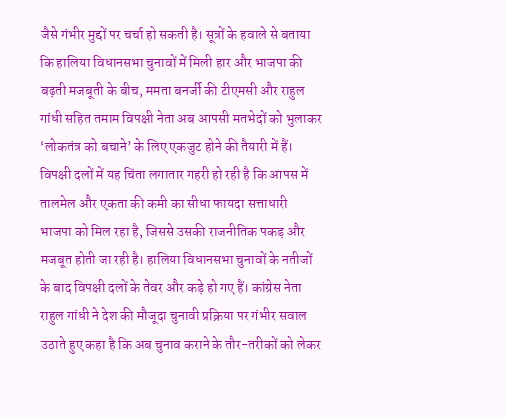जैसे गंभीर मुद्दों पर चर्चा हो सकती है। सूत्रों के हवाले से बताया कि हालिया विधानसभा चुनावों में मिली हार और भाजपा की बढ़ती मजबूती के बीच, ममता बनर्जी की टीएमसी और राहुल गांधी सहित तमाम विपक्षी नेता अब आपसी मतभेदों को भुलाकर ‘लोकतंत्र को बचाने’ के लिए एकजुट होने की तैयारी में हैं।
विपक्षी दलों में यह चिंता लगातार गहरी हो रही है कि आपस में तालमेल और एकता की कमी का सीधा फायदा सत्ताधारी भाजपा को मिल रहा है, जिससे उसकी राजनीतिक पकड़ और मजबूत होती जा रही है। हालिया विधानसभा चुनावों के नतीजों के बाद विपक्षी दलों के तेवर और कड़े हो गए हैं। कांग्रेस नेता राहुल गांधी ने देश की मौजूदा चुनावी प्रक्रिया पर गंभीर सवाल उठाते हुए कहा है कि अब चुनाव कराने के तौर-तरीकों को लेकर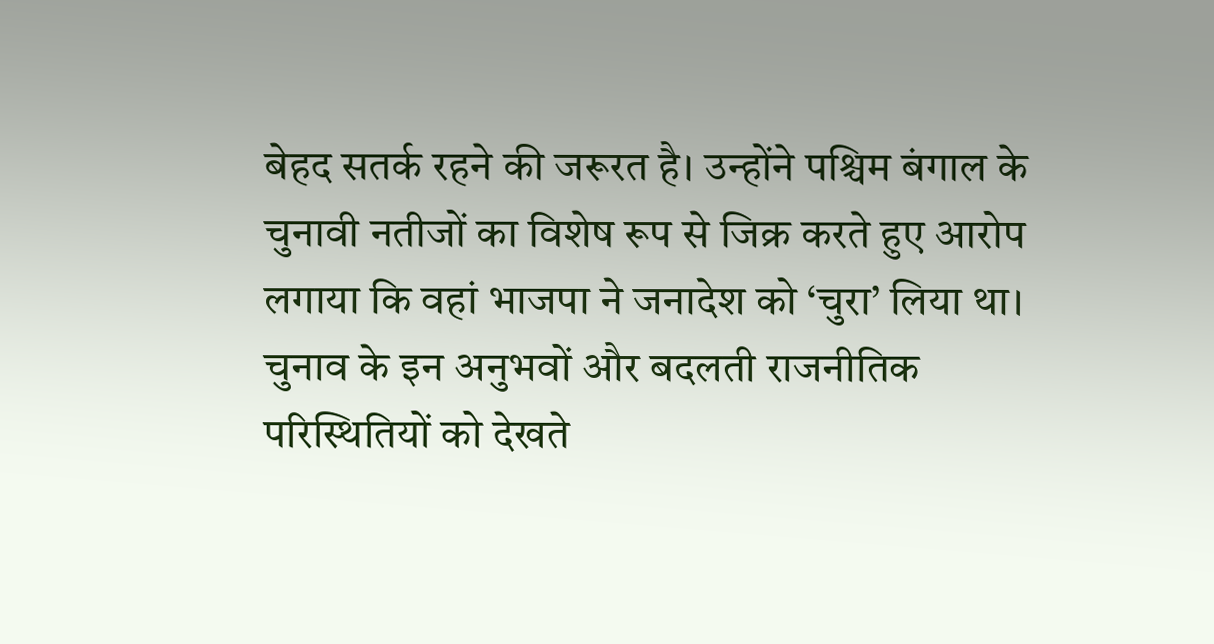बेहद सतर्क रहने की जरूरत है। उन्होंने पश्चिम बंगाल के चुनावी नतीजों का विशेष रूप से जिक्र करते हुए आरोप लगाया कि वहां भाजपा ने जनादेश को ‘चुरा’ लिया था। चुनाव के इन अनुभवों और बदलती राजनीतिक परिस्थितियों को देखते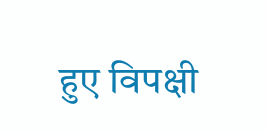हुए विपक्षी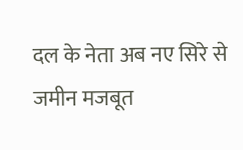दल के नेता अब नए सिरे से जमीन मजबूत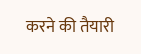करने की तैयारी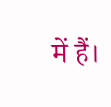में हैं।